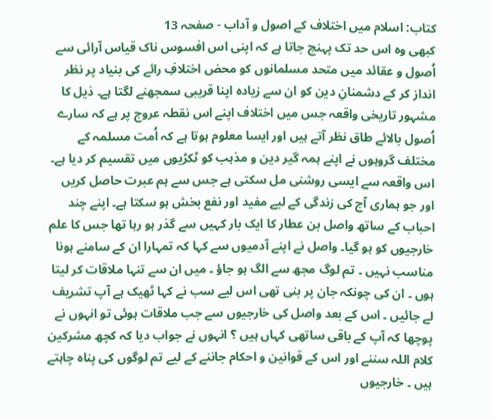کتاب: اسلام میں اختلاف کے اصول و آداب - صفحہ 13
کبھی وہ اس حد تک پہنچ جاتا ہے کہ اپنی اس افسوس ناک قیاس آرائی سے اُصول و عقائد میں متحد مسلمانوں کو محض اختلافِ رائے کی بنیاد پر نظر انداز کر کے دشمنانِ دین کو ان سے زیادہ اپنا قریبی سمجھنے لگتا ہے۔ ذیل کا مشہور تاریخی واقعہ جس میں اختلاف اپنے اس نقطہ عروج پر ہے کہ سارے اُصول بالائے طاق نظر آتے ہیں اور ایسا معلوم ہوتا ہے کہ اُمت مسلمہ کے مختلف گروہوں نے اپنے ہمہ گیر دین و مذہب کو ٹکڑیوں میں تقسیم کر دیا ہے۔ اس واقعہ سے ایسی روشنی مل سکتی ہے جس سے ہم عبرت حاصل کریں اور جو ہماری آج کی زندگی کے لیے مفید اور نفع بخش ہو سکتا ہے۔ اپنے چند احباب کے ساتھ واصل بن عطار کا ایک بار کہیں سے گذر ہو رہا تھا جس کا علم خارجیوں کو ہو گیا۔ واصل نے اپنے آدمیوں سے کہا کہ تمہارا ان کے سامنے ہونا مناسب نہیں ۔ تم لوگ مجھ سے الگ ہو جاؤ ۔ میں ان سے تنہا ملاقات کر لیتا ہوں ۔ ان کی چونکہ جان پر بنی تھی اس لیے سب نے کہا ٹھیک ہے آپ تشریف لے جائیں ۔ اس کے بعد واصل کی خارجیوں سے جب ملاقات ہوئی تو انہوں نے پوچھا کہ آپ کے باقی ساتھی کہاں ہیں ؟ انہوں نے جواب دیا کہ کچھ مشرکین کلام اللہ سننے اور اس کے قوانین و احکام جاننے کے لیے تم لوگوں کی پناہ چاہتے ہیں ۔ خارجیوں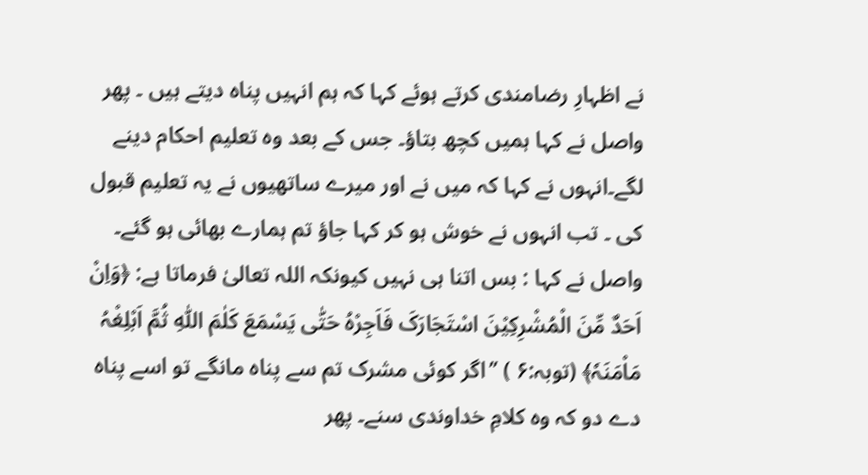نے اظہارِ رضامندی کرتے ہوئے کہا کہ ہم انہیں پناہ دیتے ہیں ۔ پھر واصل نے کہا ہمیں کچھ بتاؤ۔ جس کے بعد وہ تعلیم احکام دینے لگے۔انہوں نے کہا کہ میں نے اور میرے ساتھیوں نے یہ تعلیم قبول کی ۔ تب انہوں نے خوش ہو کر کہا جاؤ تم ہمارے بھائی ہو گئے۔ واصل نے کہا : بس اتنا ہی نہیں کیونکہ اللہ تعالیٰ فرماتا ہے: ﴿وَاِنْ اَحَدٌ مِّنَ الْمُشْرِکِیْنَ اسْتَجَارَکَ فَاَجِرْہُ حَتّٰی یَسْمَعَ کَلٰمَ اللّٰہِ ثُمَّ اَبْلِغْہُ مَاْمَنَہٗ﴾ (توبہ:۶ ) ’’اگر کوئی مشرک تم سے پناہ مانگے تو اسے پناہ دے دو کہ وہ کلامِ خداوندی سنے۔ پھر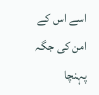اسے اس کے امن کی جگہ پہنچا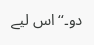دو۔‘‘ اس لیے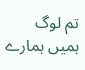تم لوگ ہمیں ہمارے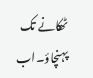ٹھکانے تک پہنچاؤ۔اب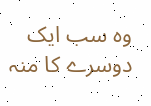وہ سب ایک دوسرے کا منہ